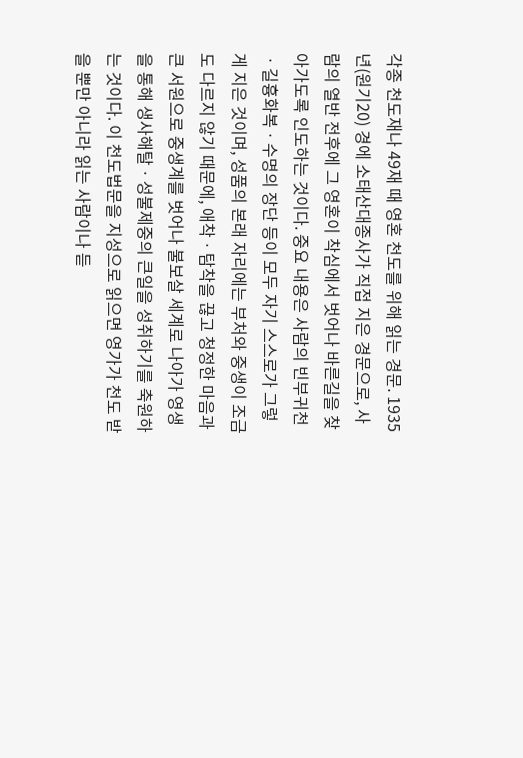각종 천도재나 49재 때 영혼 천도를 위해 읽는 경문. 1935년(원기20) 경에 소태산대종사가 직접 지은 경문으로, 사람의 열반 전후에 그 영혼이 착심에서 벗어나 바른길을 찾아가도록 인도하는 것이다. 중요 내용은 사람의 빈부귀천ㆍ길흉화복ㆍ수명의 장단 등이 모두 자기 스스로가 그렇게 지은 것이며, 성품의 본래 자리에는 부처와 중생이 조금도 다르지 않기 때문에, 애착ㆍ탐착을 끊고 청정한 마음과 큰 서원으로 중생계를 벗어나 불보살 세계로 나아가 영생을 통해 생사해탈ㆍ성불제중의 큰일을 성취하기를 축원하는 것이다. 이 천도법문을 지성으로 읽으면 영가가 천도 받을 뿐만 아니라 읽는 사람이나 듣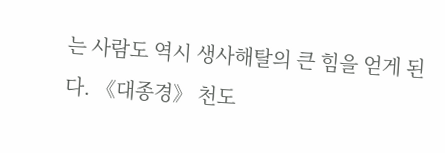는 사람도 역시 생사해탈의 큰 힘을 얻게 된다. 《대종경》 천도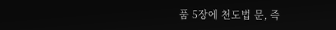품 5장에 천도법 문, 즉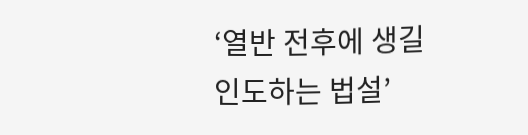‘열반 전후에 생길 인도하는 법설’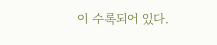이 수록되어 있다.